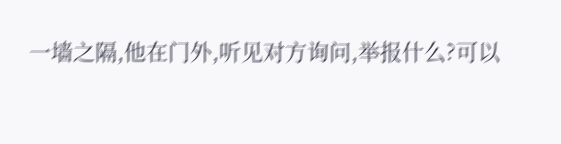一墙之隔,他在门外,听见对方询问,举报什么?可以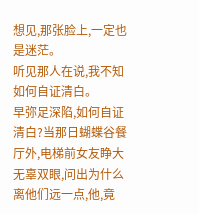想见,那张脸上,一定也是迷茫。
听见那人在说,我不知如何自证清白。
早弥足深陷,如何自证清白?当那日蝴蝶谷餐厅外,电梯前女友睁大无辜双眼,问出为什么离他们远一点,他,竟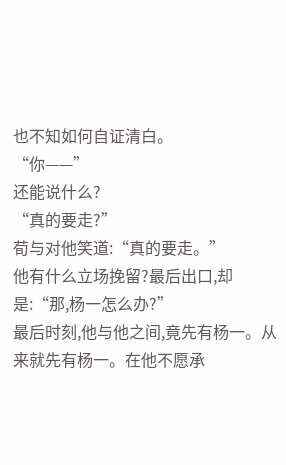也不知如何自证清白。
“你——”
还能说什么?
“真的要走?”
荀与对他笑道:“真的要走。”
他有什么立场挽留?最后出口,却是:“那,杨一怎么办?”
最后时刻,他与他之间,竟先有杨一。从来就先有杨一。在他不愿承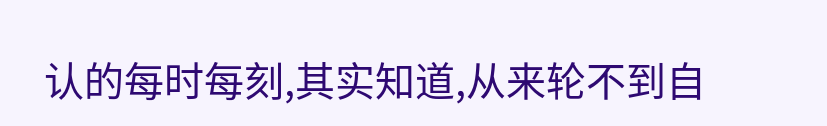认的每时每刻,其实知道,从来轮不到自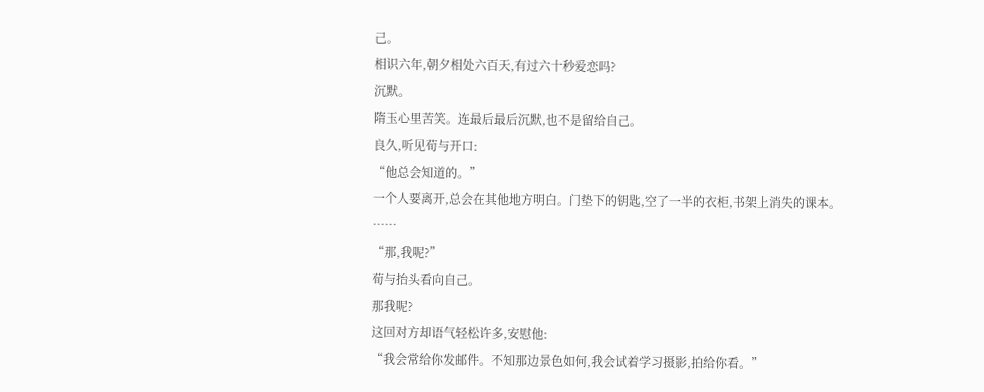己。
相识六年,朝夕相处六百天,有过六十秒爱恋吗?
沉默。
隋玉心里苦笑。连最后最后沉默,也不是留给自己。
良久,听见荀与开口:
“他总会知道的。”
一个人要离开,总会在其他地方明白。门垫下的钥匙,空了一半的衣柜,书架上消失的课本。
……
“那,我呢?”
荀与抬头看向自己。
那我呢?
这回对方却语气轻松许多,安慰他:
“我会常给你发邮件。不知那边景色如何,我会试着学习摄影,拍给你看。”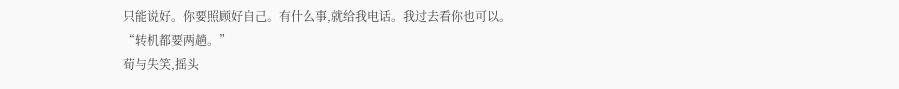只能说好。你要照顾好自己。有什么事,就给我电话。我过去看你也可以。
“转机都要两趟。”
荀与失笑,摇头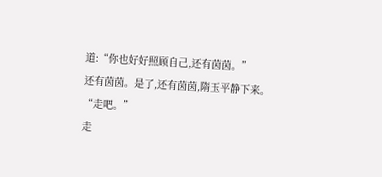道:“你也好好照顾自己,还有茵茵。”
还有茵茵。是了,还有茵茵,隋玉平静下来。
“走吧。”
走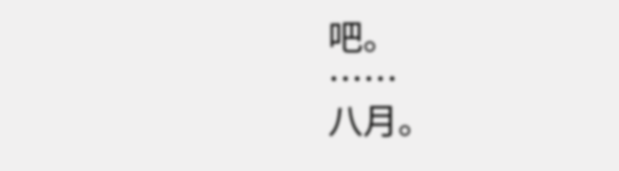吧。
……
八月。